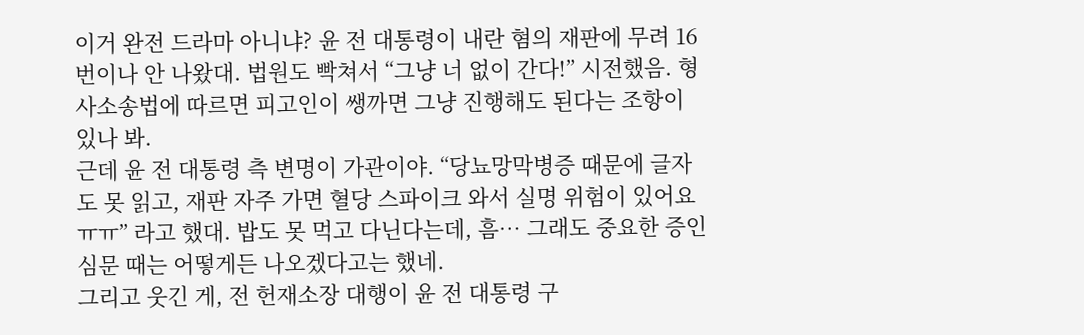이거 완전 드라마 아니냐? 윤 전 대통령이 내란 혐의 재판에 무려 16번이나 안 나왔대. 법원도 빡쳐서 “그냥 너 없이 간다!” 시전했음. 형사소송법에 따르면 피고인이 쌩까면 그냥 진행해도 된다는 조항이 있나 봐.
근데 윤 전 대통령 측 변명이 가관이야. “당뇨망막병증 때문에 글자도 못 읽고, 재판 자주 가면 혈당 스파이크 와서 실명 위험이 있어요 ㅠㅠ” 라고 했대. 밥도 못 먹고 다닌다는데, 흠… 그래도 중요한 증인 심문 때는 어떻게든 나오겠다고는 했네.
그리고 웃긴 게, 전 헌재소장 대행이 윤 전 대통령 구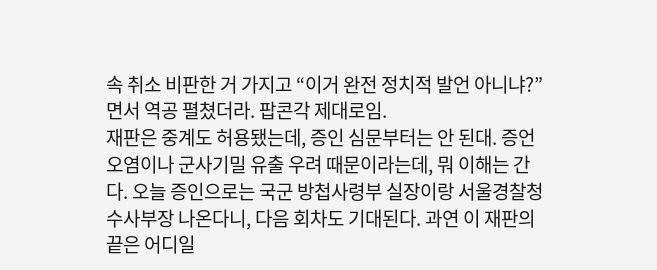속 취소 비판한 거 가지고 “이거 완전 정치적 발언 아니냐?”면서 역공 펼쳤더라. 팝콘각 제대로임.
재판은 중계도 허용됐는데, 증인 심문부터는 안 된대. 증언 오염이나 군사기밀 유출 우려 때문이라는데, 뭐 이해는 간다. 오늘 증인으로는 국군 방첩사령부 실장이랑 서울경찰청 수사부장 나온다니, 다음 회차도 기대된다. 과연 이 재판의 끝은 어디일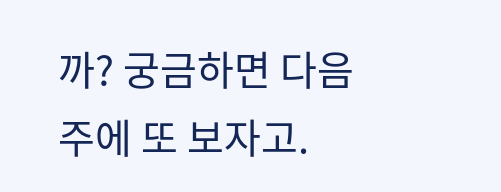까? 궁금하면 다음 주에 또 보자고.